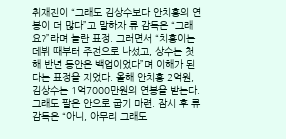취재진이 “그래도 김상수보다 안치홍의 연봉이 더 많다”고 말하자 류 감독은 “그래요?”라며 놀란 표정. 그러면서 “치홍이는 데뷔 때부터 주전으로 나섰고, 상수는 첫해 반년 동안은 백업이었다”며 이해가 된다는 표정을 지었다. 올해 안치홍 2억원, 김상수는 1억7000만원의 연봉을 받는다.
그래도 팔은 안으로 굽기 마련. 잠시 후 류 감독은 “아니, 아무리 그래도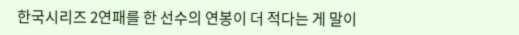한국시리즈 2연패를 한 선수의 연봉이 더 적다는 게 말이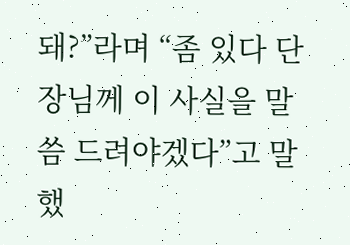돼?”라며 “좀 있다 단장님께 이 사실을 말씀 드려야겠다”고 말했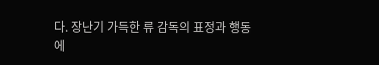다. 장난기 가득한 류 감독의 표정과 행동에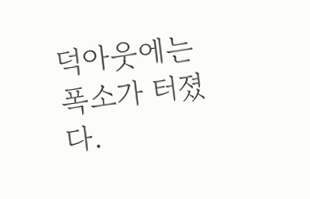덕아웃에는 폭소가 터졌다.